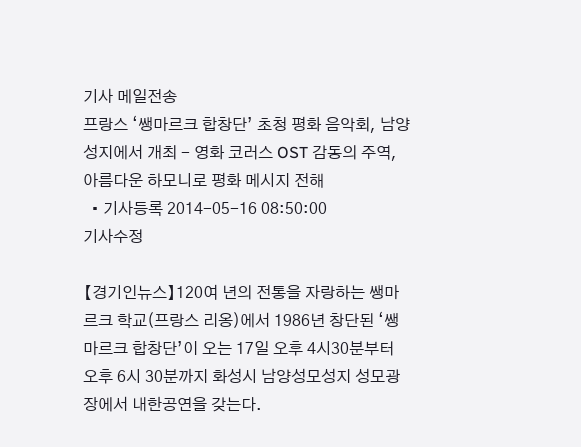기사 메일전송
프랑스 ‘쌩마르크 합창단’ 초청 평화 음악회, 남양성지에서 개최 - 영화 코러스 OST 감동의 주역, 아름다운 하모니로 평화 메시지 전해
  • 기사등록 2014-05-16 08:50:00
기사수정

【경기인뉴스】120여 년의 전통을 자랑하는 쌩마르크 학교(프랑스 리옹)에서 1986년 창단된 ‘쌩마르크 합창단’이 오는 17일 오후 4시30분부터 오후 6시 30분까지 화성시 남양성모성지 성모광장에서 내한공연을 갖는다.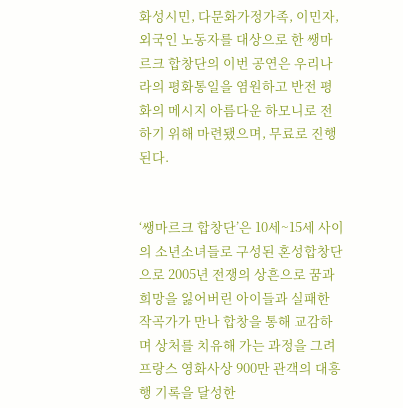화성시민, 다문화가정가족, 이민자, 외국인 노동자를 대상으로 한 쌩마르크 합창단의 이번 공연은 우리나라의 평화통일을 염원하고 반전 평화의 메시지 아름다운 하모니로 전하기 위해 마련됐으며, 무료로 진행된다.


‘쌩마르크 합창단’은 10세~15세 사이의 소년소녀들로 구성된 혼성합창단으로 2005년 전쟁의 상흔으로 꿈과 희망을 잃어버린 아이들과 실패한 작곡가가 만나 합창을 통해 교감하며 상처를 치유해 가는 과정을 그려 프랑스 영화사상 900만 관객의 대흥행 기록을 달성한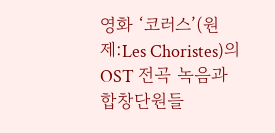영화 ‘코러스’(원제:Les Choristes)의 OST 전곡 녹음과 합창단원들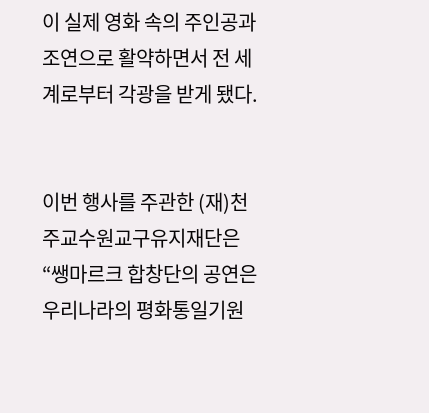이 실제 영화 속의 주인공과 조연으로 활약하면서 전 세계로부터 각광을 받게 됐다.


이번 행사를 주관한 (재)천주교수원교구유지재단은 “쌩마르크 합창단의 공연은 우리나라의 평화통일기원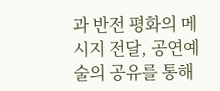과 반전 평화의 메시지 전달, 공연예술의 공유를 통해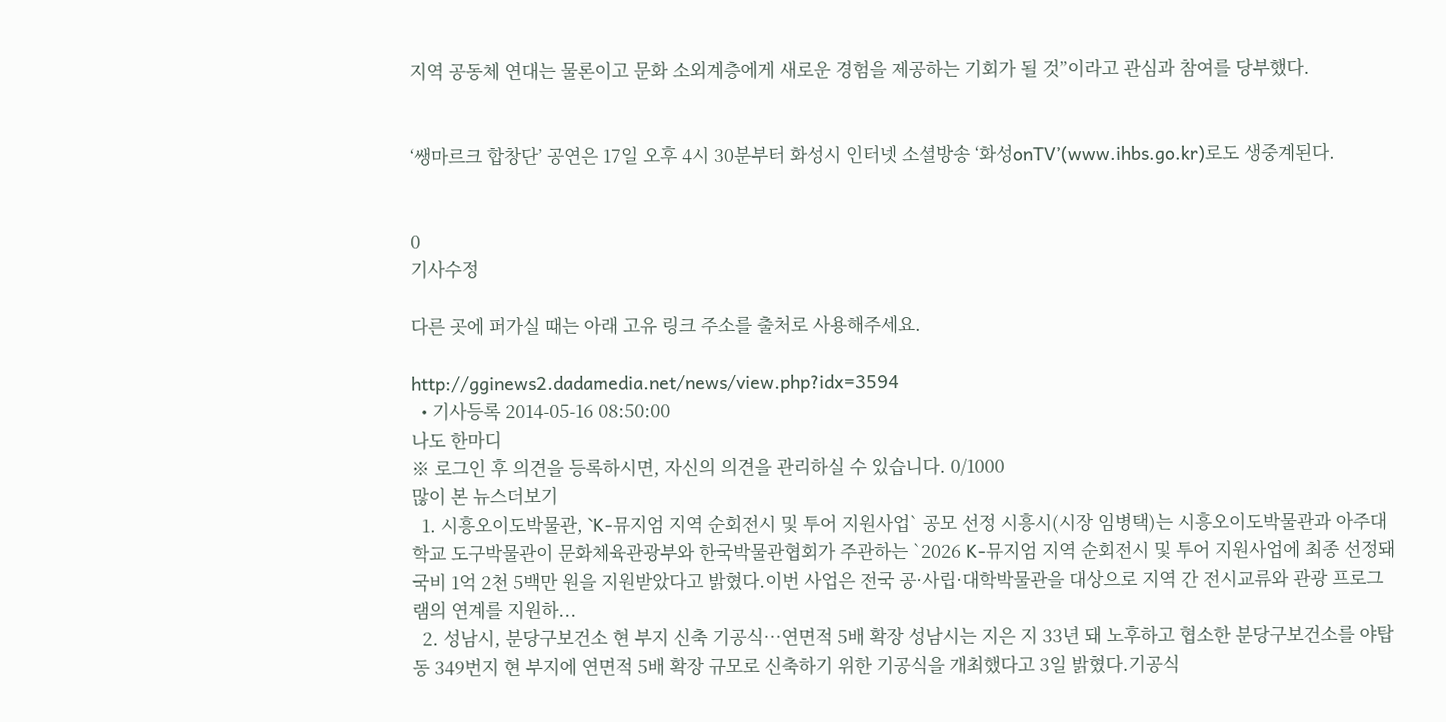지역 공동체 연대는 물론이고 문화 소외계층에게 새로운 경험을 제공하는 기회가 될 것”이라고 관심과 참여를 당부했다.


‘쌩마르크 합창단’ 공연은 17일 오후 4시 30분부터 화성시 인터넷 소셜방송 ‘화성onTV’(www.ihbs.go.kr)로도 생중계된다.


0
기사수정

다른 곳에 퍼가실 때는 아래 고유 링크 주소를 출처로 사용해주세요.

http://gginews2.dadamedia.net/news/view.php?idx=3594
  • 기사등록 2014-05-16 08:50:00
나도 한마디
※ 로그인 후 의견을 등록하시면, 자신의 의견을 관리하실 수 있습니다. 0/1000
많이 본 뉴스더보기
  1. 시흥오이도박물관, `K-뮤지엄 지역 순회전시 및 투어 지원사업` 공모 선정 시흥시(시장 임병택)는 시흥오이도박물관과 아주대학교 도구박물관이 문화체육관광부와 한국박물관협회가 주관하는 `2026 K-뮤지엄 지역 순회전시 및 투어 지원사업에 최종 선정돼 국비 1억 2천 5백만 원을 지원받았다고 밝혔다.이번 사업은 전국 공·사립·대학박물관을 대상으로 지역 간 전시교류와 관광 프로그램의 연계를 지원하...
  2. 성남시, 분당구보건소 현 부지 신축 기공식…연면적 5배 확장 성남시는 지은 지 33년 돼 노후하고 협소한 분당구보건소를 야탑동 349번지 현 부지에 연면적 5배 확장 규모로 신축하기 위한 기공식을 개최했다고 3일 밝혔다.기공식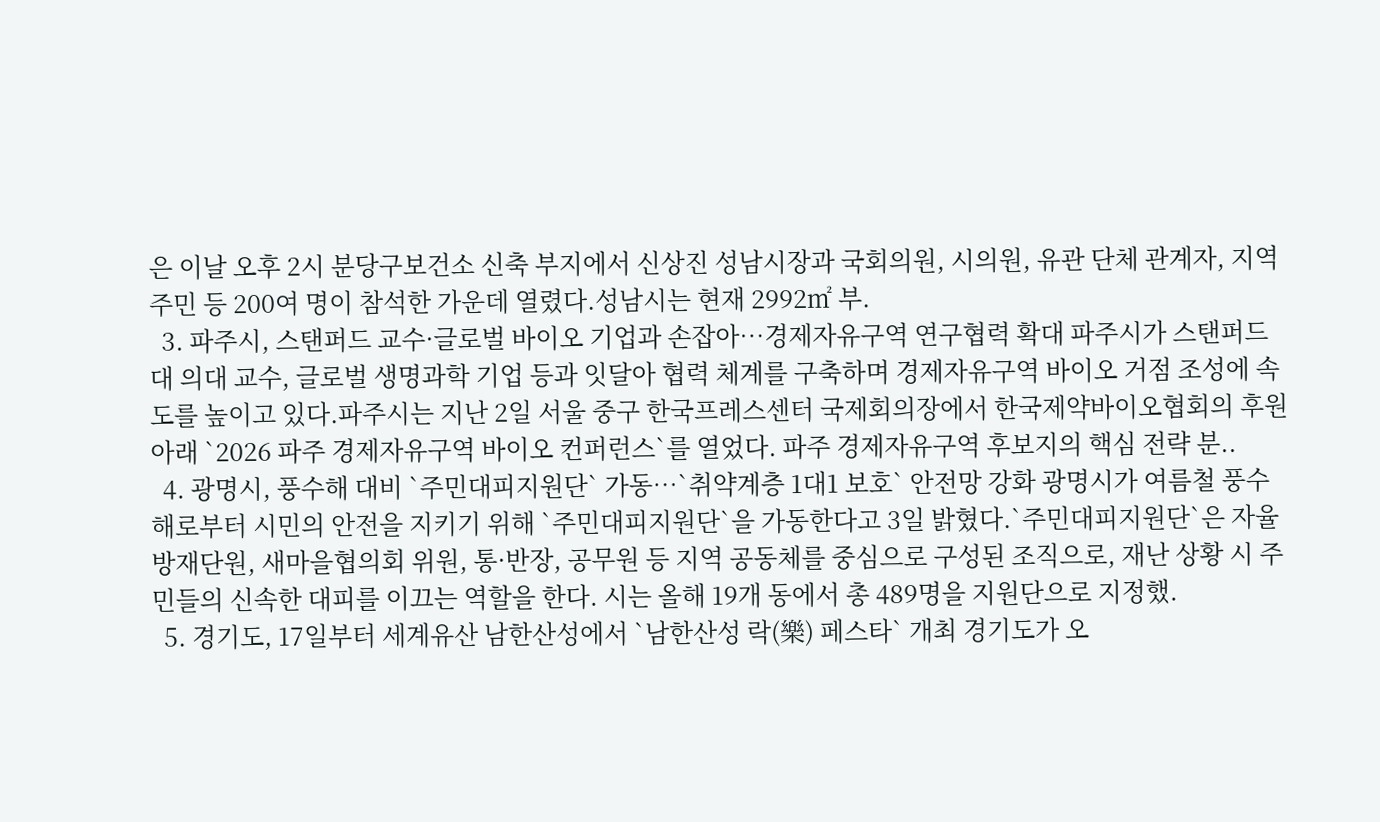은 이날 오후 2시 분당구보건소 신축 부지에서 신상진 성남시장과 국회의원, 시의원, 유관 단체 관계자, 지역 주민 등 200여 명이 참석한 가운데 열렸다.성남시는 현재 2992㎡ 부.
  3. 파주시, 스탠퍼드 교수·글로벌 바이오 기업과 손잡아…경제자유구역 연구협력 확대 파주시가 스탠퍼드대 의대 교수, 글로벌 생명과학 기업 등과 잇달아 협력 체계를 구축하며 경제자유구역 바이오 거점 조성에 속도를 높이고 있다.파주시는 지난 2일 서울 중구 한국프레스센터 국제회의장에서 한국제약바이오협회의 후원 아래 `2026 파주 경제자유구역 바이오 컨퍼런스`를 열었다. 파주 경제자유구역 후보지의 핵심 전략 분..
  4. 광명시, 풍수해 대비 `주민대피지원단` 가동…`취약계층 1대1 보호` 안전망 강화 광명시가 여름철 풍수해로부터 시민의 안전을 지키기 위해 `주민대피지원단`을 가동한다고 3일 밝혔다.`주민대피지원단`은 자율방재단원, 새마을협의회 위원, 통·반장, 공무원 등 지역 공동체를 중심으로 구성된 조직으로, 재난 상황 시 주민들의 신속한 대피를 이끄는 역할을 한다. 시는 올해 19개 동에서 총 489명을 지원단으로 지정했.
  5. 경기도, 17일부터 세계유산 남한산성에서 `남한산성 락(樂) 페스타` 개최 경기도가 오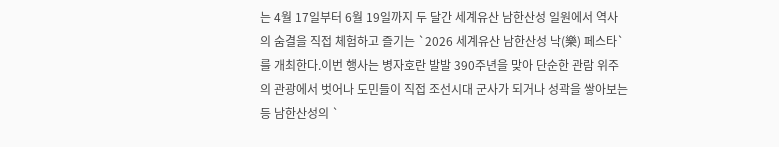는 4월 17일부터 6월 19일까지 두 달간 세계유산 남한산성 일원에서 역사의 숨결을 직접 체험하고 즐기는 `2026 세계유산 남한산성 낙(樂) 페스타`를 개최한다.이번 행사는 병자호란 발발 390주년을 맞아 단순한 관람 위주의 관광에서 벗어나 도민들이 직접 조선시대 군사가 되거나 성곽을 쌓아보는 등 남한산성의 `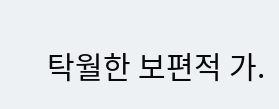탁월한 보편적 가.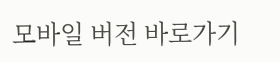모바일 버전 바로가기